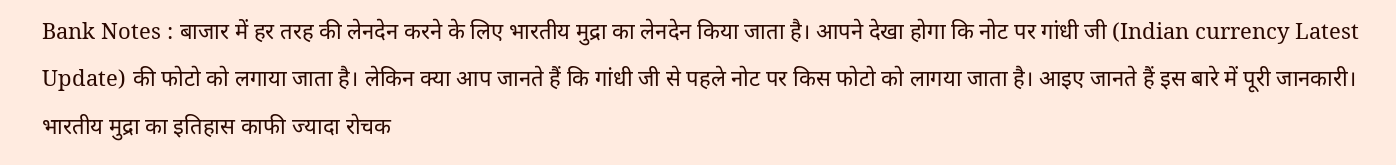Bank Notes : बाजार में हर तरह की लेनदेन करने के लिए भारतीय मुद्रा का लेनदेन किया जाता है। आपने देखा होगा कि नोट पर गांधी जी (Indian currency Latest Update) की फोटो को लगाया जाता है। लेकिन क्या आप जानते हैं कि गांधी जी से पहले नोट पर किस फोटो को लागया जाता है। आइए जानते हैं इस बारे में पूरी जानकारी।
भारतीय मुद्रा का इतिहास काफी ज्यादा रोचक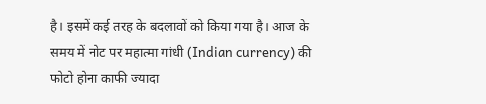है। इसमें कई तरह के बदलावों को किया गया है। आज के समय में नोट पर महात्मा गांधी (Indian currency) की फोटो होना काफी ज्यादा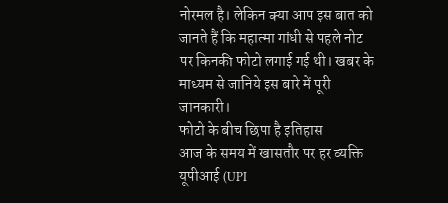नोरमल है। लेकिन क्या आप इस बात को जानते हैं कि महात्मा गांधी से पहले नोट पर किनकी फोटो लगाई गई थी। खबर के माध्यम से जानिये इस बारे में पूरी जानकारी।
फोटो के बीच छिपा है इतिहास
आज के समय में खासतौर पर हर व्यक्ति यूपीआई (UPI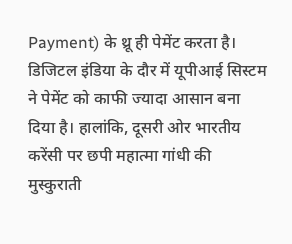Payment) के थ्रू ही पेमेंट करता है। डिजिटल इंडिया के दौर में यूपीआई सिस्टम ने पेमेंट को काफी ज्यादा आसान बना दिया है। हालांकि, दूसरी ओर भारतीय करेंसी पर छपी महात्मा गांधी की मुस्कुराती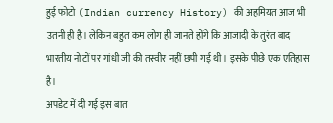हुई फोटो (Indian currency History) की अहमियत आज भी उतनी ही है। लेकिन बहुत कम लोग ही जानते होंगे कि आजादी के तुरंत बाद भारतीय नोटों पर गांधी जी की तस्वीर नहीं छपी गई थी। इसके पीछे एक एतिहास है।
अपडेट में दी गई इस बात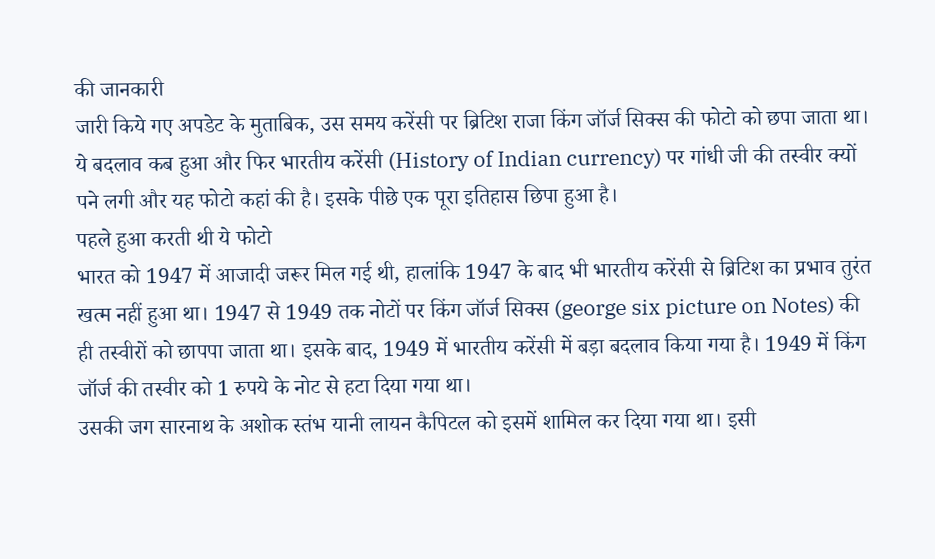की जानकारी
जारी किये गए अपडेट के मुताबिक, उस समय करेंसी पर ब्रिटिश राजा किंग जॉर्ज सिक्स की फोटो को छपा जाता था। ये बदलाव कब हुआ और फिर भारतीय करेंसी (History of Indian currency) पर गांधी जी की तस्वीर क्यों पने लगी और यह फोटो कहां की है। इसके पीछे एक पूरा इतिहास छिपा हुआ है।
पहले हुआ करती थी ये फोटो
भारत को 1947 में आजादी जरूर मिल गई थी, हालांकि 1947 के बाद भी भारतीय करेंसी से ब्रिटिश का प्रभाव तुरंत खत्म नहीं हुआ था। 1947 से 1949 तक नोटों पर किंग जॉर्ज सिक्स (george six picture on Notes) की ही तस्वीरों को छापपा जाता था। इसके बाद, 1949 में भारतीय करेंसी में बड़ा बदलाव किया गया है। 1949 में किंग जॉर्ज की तस्वीर को 1 रुपये के नोट से हटा दिया गया था।
उसकी जग सारनाथ के अशोक स्तंभ यानी लायन कैपिटल को इसमें शामिल कर दिया गया था। इसी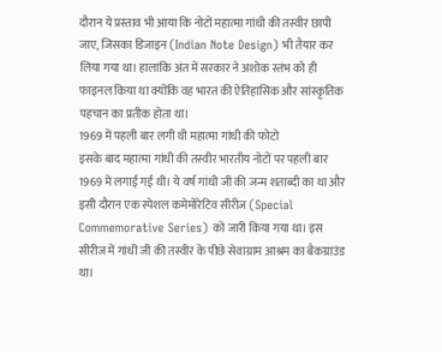दौरान ये प्रस्ताव भी आया कि नोटों महात्मा गांधी की तस्वीर छापी जाए, जिसका डिजाइन (Indian Note Design) भी तैयार कर लिया गया था। हालांकि अंत में सरकार ने अशोक स्तंभ को ही फाइनल किया था क्योंकि वह भारत की ऐतिहासिक और सांस्कृतिक पहचान का प्रतीक होता था।
1969 में पहली बार लगी थी महात्मा गांधी की फोटो
इसके बाद महात्मा गांधी की तस्वीर भारतीय नोटों पर पहली बार 1969 में लगाई गई थी। ये वर्ष गांधी जी की जन्म शताब्दी का था और इसी दौरान एक स्पेशल कमेमोरेटिव सीरीज (Special Commemorative Series) को जारी किया गया था। इस सीरीज में गांधी जी की तस्वीर के पीछे सेवाग्राम आश्रम का बैकग्राउंड था।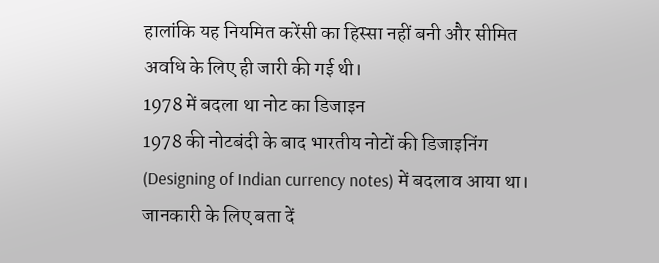हालांकि यह नियमित करेंसी का हिस्सा नहीं बनी और सीमित अवधि के लिए ही जारी की गई थी।
1978 में बदला था नोट का डिजाइन
1978 की नोटबंदी के बाद भारतीय नोटों की डिजाइनिंग (Designing of Indian currency notes) में बदलाव आया था। जानकारी के लिए बता दें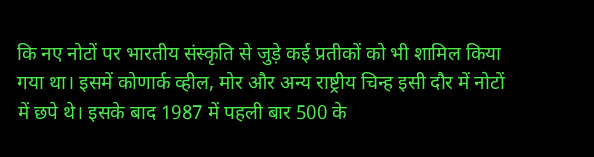कि नए नोटों पर भारतीय संस्कृति से जुड़े कई प्रतीकों को भी शामिल किया गया था। इसमें कोणार्क व्हील, मोर और अन्य राष्ट्रीय चिन्ह इसी दौर में नोटों में छपे थे। इसके बाद 1987 में पहली बार 500 के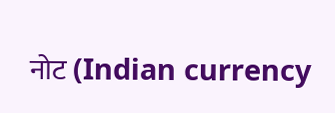नोट (Indian currency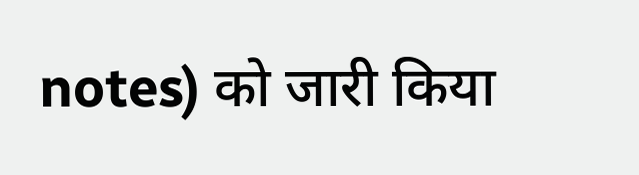notes) को जारी किया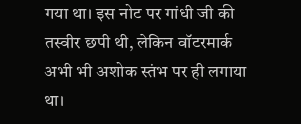गया था। इस नोट पर गांधी जी की तस्वीर छपी थी, लेकिन वॉटरमार्क अभी भी अशोक स्तंभ पर ही लगाया था।